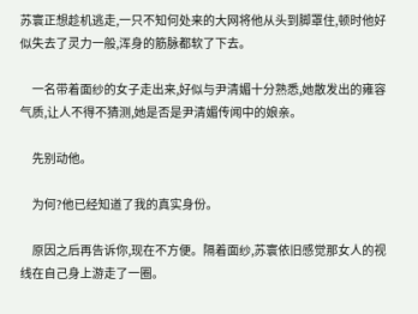苏寰正想趁机逃走,一只不知何处来的大网将他从头到脚罩住,顿时他好似失去了灵力一般,浑身的筋脉都软了下去。

    一名带着面纱的女子走出来,好似与尹清媚十分熟悉,她散发出的雍容气质,让人不得不猜测,她是否是尹清媚传闻中的娘亲。

    先别动他。

    为何?他已经知道了我的真实身份。

    原因之后再告诉你,现在不方便。隔着面纱,苏寰依旧感觉那女人的视线在自己身上游走了一圈。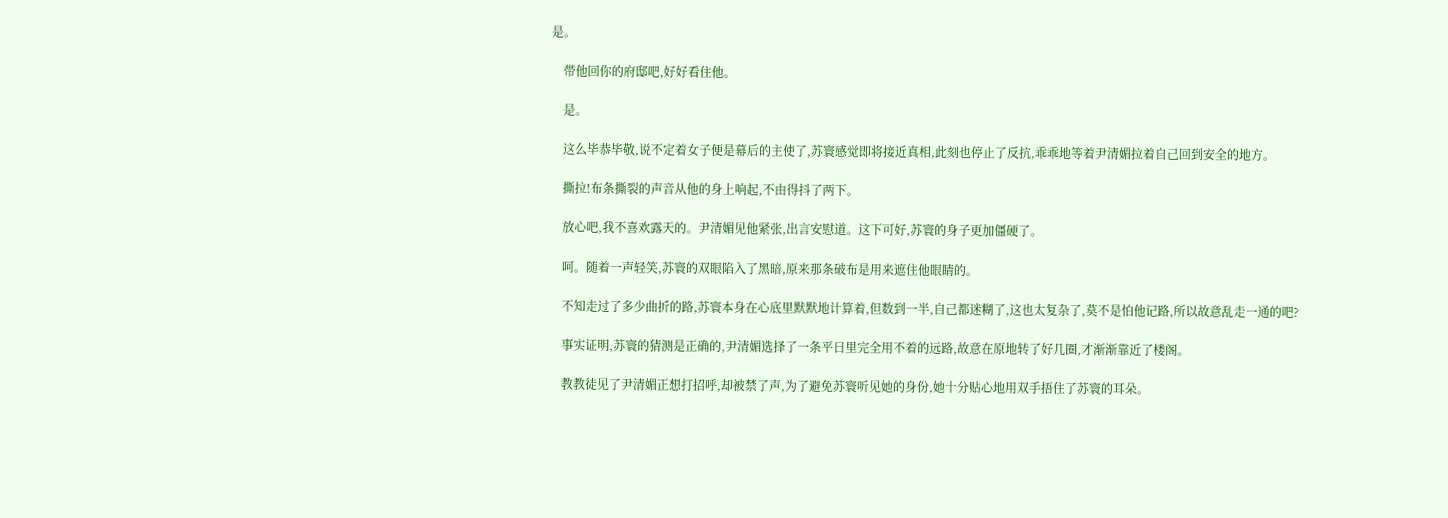是。

    带他回你的府邸吧,好好看住他。

    是。

    这么毕恭毕敬,说不定着女子便是幕后的主使了,苏寰感觉即将接近真相,此刻也停止了反抗,乖乖地等着尹清媚拉着自己回到安全的地方。

    撕拉!布条撕裂的声音从他的身上响起,不由得抖了两下。

    放心吧,我不喜欢露天的。尹清媚见他紧张,出言安慰道。这下可好,苏寰的身子更加僵硬了。

    呵。随着一声轻笑,苏寰的双眼陷入了黑暗,原来那条破布是用来遮住他眼睛的。

    不知走过了多少曲折的路,苏寰本身在心底里默默地计算着,但数到一半,自己都迷糊了,这也太复杂了,莫不是怕他记路,所以故意乱走一通的吧?

    事实证明,苏寰的猜测是正确的,尹清媚选择了一条平日里完全用不着的远路,故意在原地转了好几圈,才渐渐靠近了楼阁。

    教教徒见了尹清媚正想打招呼,却被禁了声,为了避免苏寰听见她的身份,她十分贴心地用双手捂住了苏寰的耳朵。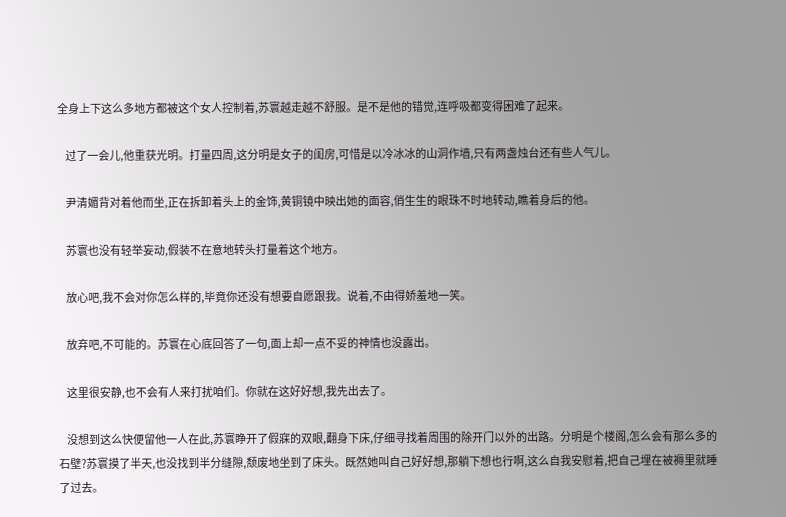全身上下这么多地方都被这个女人控制着,苏寰越走越不舒服。是不是他的错觉,连呼吸都变得困难了起来。

    过了一会儿,他重获光明。打量四周,这分明是女子的闺房,可惜是以冷冰冰的山洞作墙,只有两盏烛台还有些人气儿。

    尹清媚背对着他而坐,正在拆卸着头上的金饰,黄铜镜中映出她的面容,俏生生的眼珠不时地转动,瞧着身后的他。

    苏寰也没有轻举妄动,假装不在意地转头打量着这个地方。

    放心吧,我不会对你怎么样的,毕竟你还没有想要自愿跟我。说着,不由得娇羞地一笑。

    放弃吧,不可能的。苏寰在心底回答了一句,面上却一点不妥的神情也没露出。

    这里很安静,也不会有人来打扰咱们。你就在这好好想,我先出去了。

    没想到这么快便留他一人在此,苏寰睁开了假寐的双眼,翻身下床,仔细寻找着周围的除开门以外的出路。分明是个楼阁,怎么会有那么多的石壁?苏寰摸了半天,也没找到半分缝隙,颓废地坐到了床头。既然她叫自己好好想,那躺下想也行啊,这么自我安慰着,把自己埋在被褥里就睡了过去。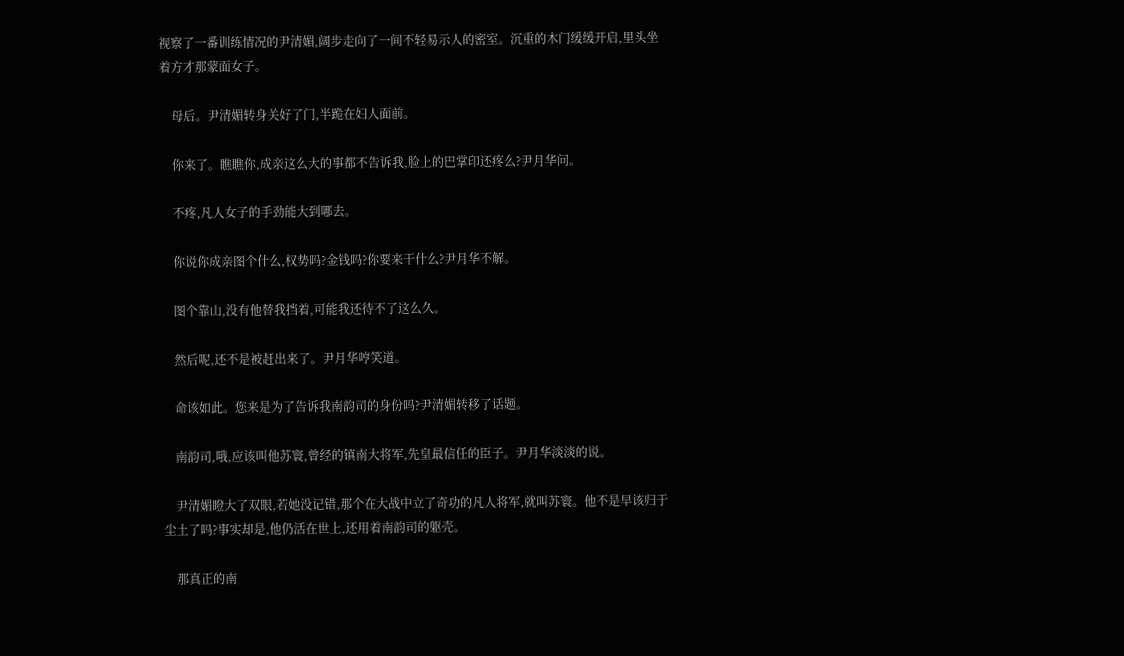视察了一番训练情况的尹清媚,阔步走向了一间不轻易示人的密室。沉重的木门缓缓开启,里头坐着方才那蒙面女子。

    母后。尹清媚转身关好了门,半跪在妇人面前。

    你来了。瞧瞧你,成亲这么大的事都不告诉我,脸上的巴掌印还疼么?尹月华问。

    不疼,凡人女子的手劲能大到哪去。

    你说你成亲图个什么,权势吗?金钱吗?你要来干什么?尹月华不解。

    图个靠山,没有他替我挡着,可能我还待不了这么久。

    然后呢,还不是被赶出来了。尹月华哼笑道。

    命该如此。您来是为了告诉我南韵司的身份吗?尹清媚转移了话题。

    南韵司,哦,应该叫他苏寰,曾经的镇南大将军,先皇最信任的臣子。尹月华淡淡的说。

    尹清媚瞪大了双眼,若她没记错,那个在大战中立了奇功的凡人将军,就叫苏寰。他不是早该归于尘土了吗?事实却是,他仍活在世上,还用着南韵司的躯壳。

    那真正的南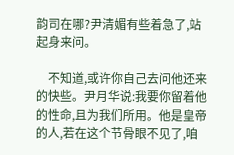韵司在哪?尹清媚有些着急了,站起身来问。

    不知道,或许你自己去问他还来的快些。尹月华说:我要你留着他的性命,且为我们所用。他是皇帝的人,若在这个节骨眼不见了,咱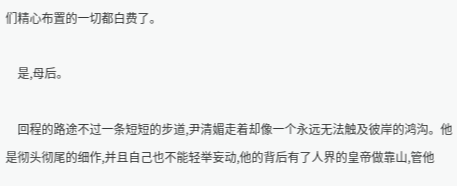们精心布置的一切都白费了。

    是,母后。

    回程的路途不过一条短短的步道,尹清媚走着却像一个永远无法触及彼岸的鸿沟。他是彻头彻尾的细作,并且自己也不能轻举妄动,他的背后有了人界的皇帝做靠山,管他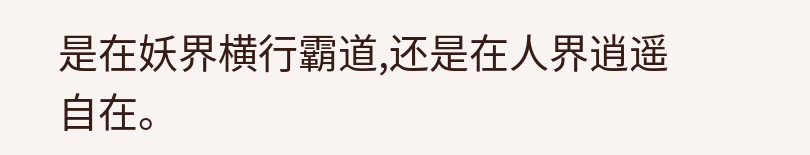是在妖界横行霸道,还是在人界逍遥自在。